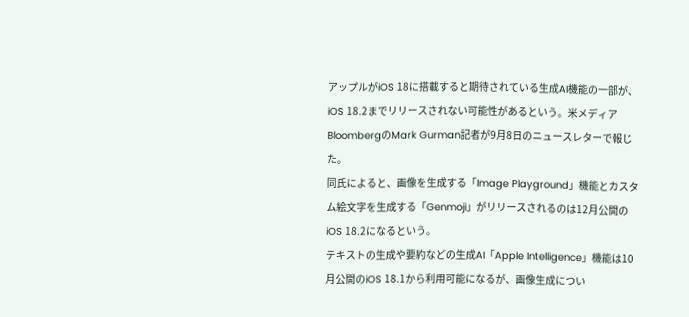アップルがiOS 18に搭載すると期待されている生成AI機能の一部が、iOS 18.2までリリースされない可能性があるという。米メディアBloombergのMark Gurman記者が9月8日のニュースレターで報じた。
同氏によると、画像を生成する「Image Playground」機能とカスタム絵文字を生成する「Genmoji」がリリースされるのは12月公開のiOS 18.2になるという。
テキストの生成や要約などの生成AI「Apple Intelligence」機能は10月公開のiOS 18.1から利用可能になるが、画像生成につい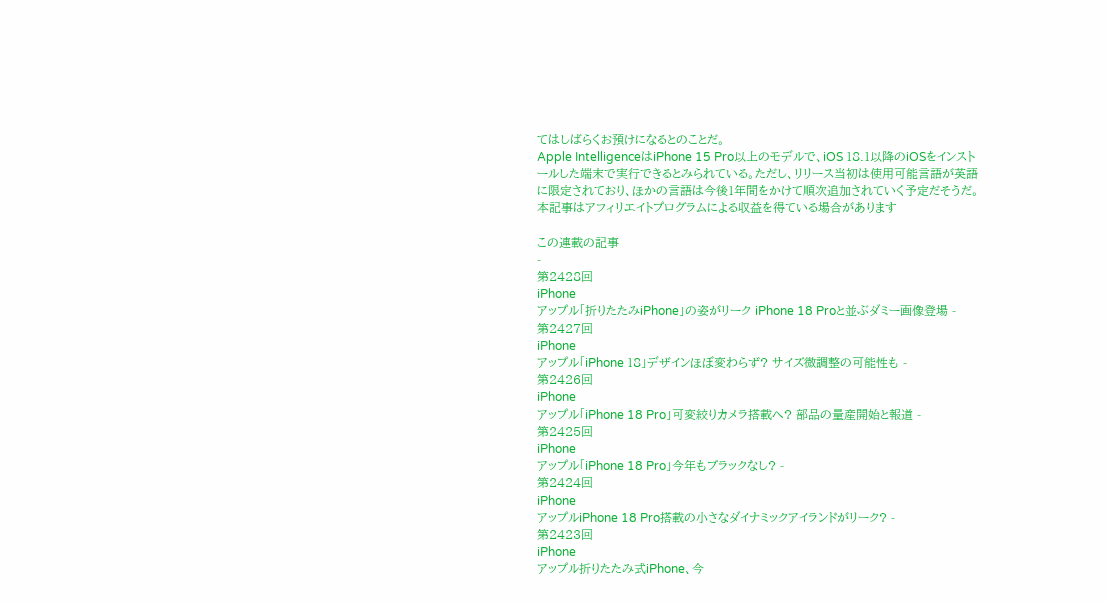てはしばらくお預けになるとのことだ。
Apple IntelligenceはiPhone 15 Pro以上のモデルで、iOS 18.1以降のiOSをインストールした端末で実行できるとみられている。ただし、リリース当初は使用可能言語が英語に限定されており、ほかの言語は今後1年間をかけて順次追加されていく予定だそうだ。
本記事はアフィリエイトプログラムによる収益を得ている場合があります

この連載の記事
-
第2428回
iPhone
アップル「折りたたみiPhone」の姿がリーク iPhone 18 Proと並ぶダミー画像登場 -
第2427回
iPhone
アップル「iPhone 18」デザインほぼ変わらず? サイズ微調整の可能性も -
第2426回
iPhone
アップル「iPhone 18 Pro」可変絞りカメラ搭載へ? 部品の量産開始と報道 -
第2425回
iPhone
アップル「iPhone 18 Pro」今年もブラックなし? -
第2424回
iPhone
アップルiPhone 18 Pro搭載の小さなダイナミックアイランドがリーク? -
第2423回
iPhone
アップル折りたたみ式iPhone、今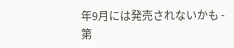年9月には発売されないかも -
第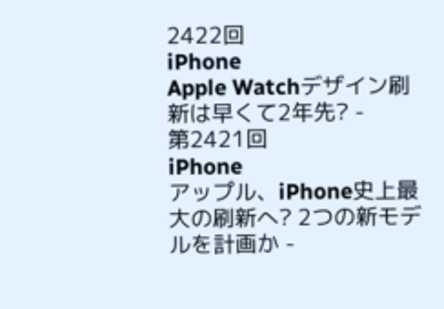2422回
iPhone
Apple Watchデザイン刷新は早くて2年先? -
第2421回
iPhone
アップル、iPhone史上最大の刷新へ? 2つの新モデルを計画か -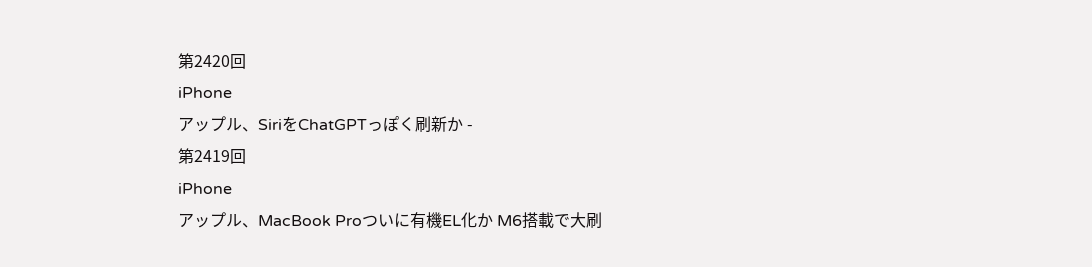第2420回
iPhone
アップル、SiriをChatGPTっぽく刷新か -
第2419回
iPhone
アップル、MacBook Proついに有機EL化か M6搭載で大刷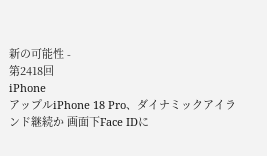新の可能性 -
第2418回
iPhone
アップルiPhone 18 Pro、ダイナミックアイランド継続か 画面下Face IDに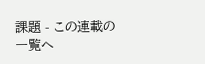課題 - この連載の一覧へ